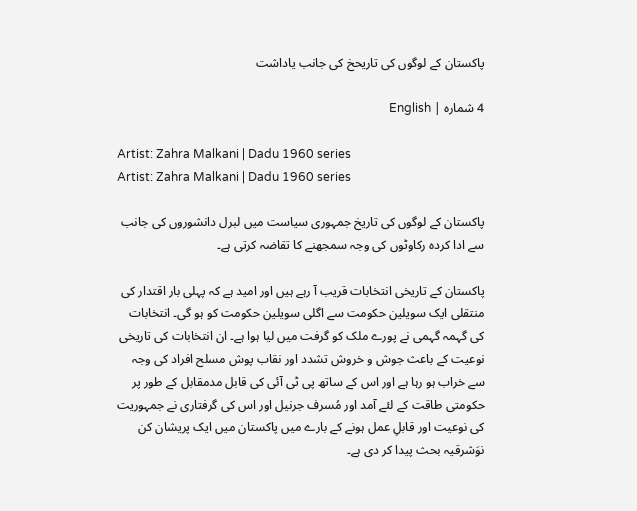پاکستان کے لوگوں کی تاریحخ کی جانب یاداشت

4 شمارہ | English

Artist: Zahra Malkani | Dadu 1960 series
Artist: Zahra Malkani | Dadu 1960 series

پاکستان کے لوگوں کی تاریخ جمہوری سیاست میں لبرل دانشوروں کی جانب سے ادا کردہ رکاوٹوں کی وجہ سمجھنے کا تقاضہ کرتی ہے۔

پاکستان کے تاریخی انتخابات قریب آ رہے ہیں اور امید ہے کہ پہلی بار اقتدار کی منتقلی ایک سویلین حکومت سے اگلی سویلین حکومت کو ہو گی۔ انتخابات کی گہمہ گہمی نے پورے ملک کو گرفت میں لیا ہوا ہے۔ ان انتخابات کی تاریخی نوعیت کے باعث جوش و خروش تشدد اور نقاب پوش مسلح افراد کی وجہ سے خراب ہو رہا ہے اور اس کے ساتھ پی ٹی آئی کی قابل مدمقابل کے طور پر حکومتی طاقت کے لئے آمد اور مُسرف جرنیل اور اس کی گرفتاری نے جمہوریت کی نوعیت اور قابلِ عمل ہونے کے بارے میں پاکستان میں ایک پریشان کن نوَشرقیہ بحث پیدا کر دی ہے۔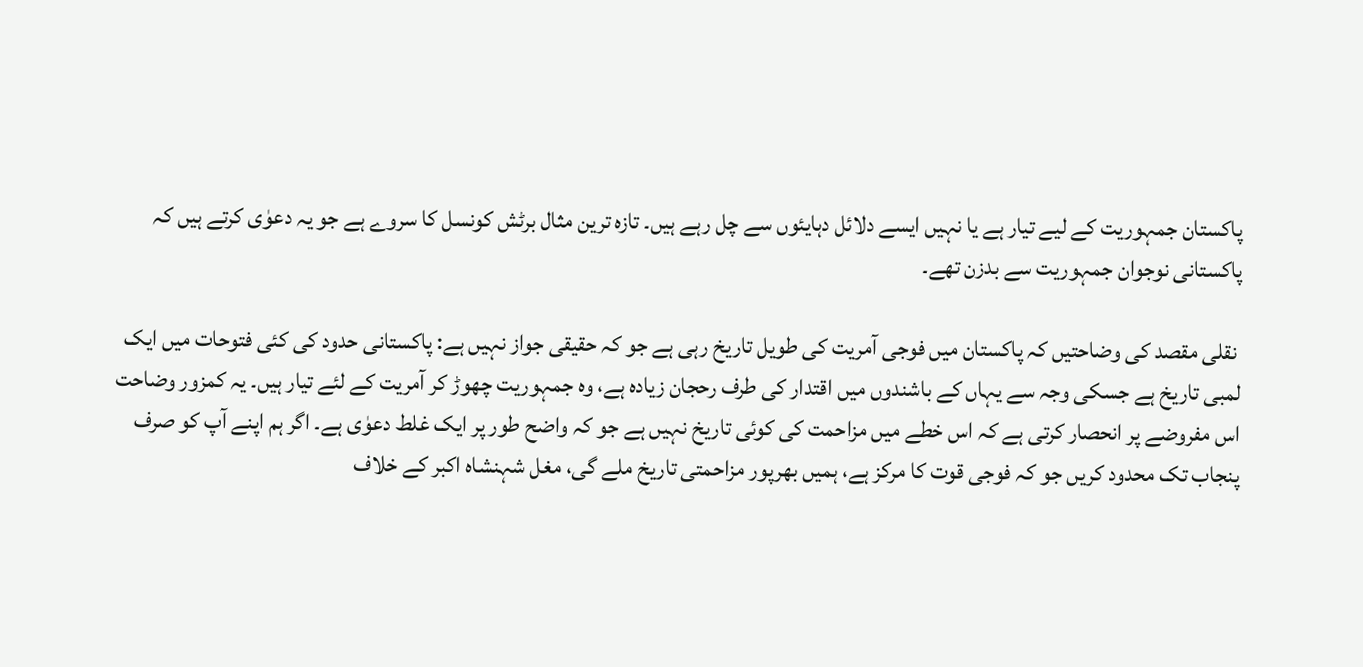پاکستان جمہوریت کے لیے تیار ہے یا نہیں ایسے دلائل دہایئوں سے چل رہے ہیں۔ تازہ ترین مثال برٹش کونسل کا سروے ہے جو یہ دعوٰی کرتے ہیں کہ پاکستانی نوجوان جمہوریت سے بدزن تھے۔

 نقلی مقصد کی وضاحتیں کہ پاکستان میں فوجی آمریت کی طویل تاریخ رہی ہے جو کہ حقیقی جواز نہیں ہے: پاکستانی حدود کی کئی فتوحات میں ایک لمبی تاریخ ہے جسکی وجہ سے یہاں کے باشندوں میں اقتدار کی طرف رحجان زیادہ ہے، وہ جمہوریت چھوڑ کر آمریت کے لئے تیار ہیں۔ یہ کمزور وضاحت اس مفروضے پر انحصار کرتی ہے کہ اس خطے میں مزاحمت کی کوئی تاریخ نہیں ہے جو کہ واضح طور پر ایک غلط دعوٰی ہے۔ اگر ہم اپنے آپ کو صرف پنجاب تک محدود کریں جو کہ فوجی قوت کا مرکز ہے، ہمیں بھرپور مزاحمتی تاریخ ملے گی، مغل شہنشاہ اکبر کے خلاف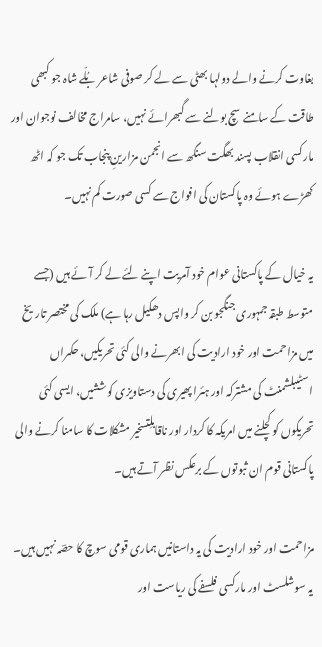بغاوت کرنے والے دولہا بھٹی سے لے کر صوفی شاعر بُلّے شاہ جو کبھی طاقت کے سامنے سچ بولنے سے گبھرائے نہیں، سامراج مخالف نوجوان اور مارکسی انقلاب پسند بھگت سنگھ سے انجمن مزارینِ پنجاب تک جو کہ اٹھ کھڑے ہوئے وہ پاکستان کی افواج سے کسی صورت کم نہیں۔

یہ خیال کے پاکستانی عوام خود آمریت اپنے لئے لے کر آئے ہیں (جسے متوسط طبقہ جمہوری جنگجو بن کر واپس دھکیل رہا ہے) ملک کی مختصر تاریخ میں مزاحمت اور خود ارادیت کی ابھرنے والی کئی تحریکیں، حکمراں اسٹیبلشمنٹ کی مشترکہ اور ہئرا پھیری کی دستاویزی کوششیں، ایسی کئی تحریکوں کو کچلنے میں امریکہ کا کردار اور ناقابلِتسخیر مشکلات کا سامنا کرنے والی پاکستانی قوم ان ثبوتوں کے برعکس نظر آتے ہیں۔

مزاحمت اور خود ارادیت کی یہ داستانیں ہماری قومی سوچ کا حصؔہ نہیں ہیں۔ یہ سوشلسٹ اور مارکسی فلسفے کی ریاست اور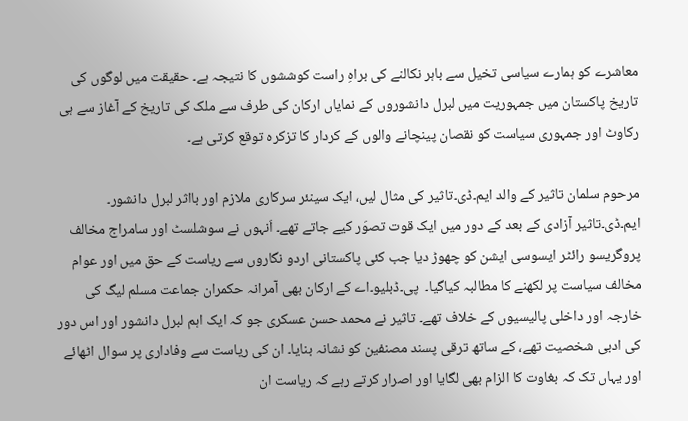معاشرے کو ہمارے سیاسی تخیل سے باہر نکالنے کی براہِ راست کوششوں کا نتیجہ ہے۔ حقیقت میں لوگوں کی تاریخ پاکستان میں جمہوریت میں لبرل دانشوروں کے نمایاں ارکان کی طرف سے ملک کی تاریخ کے آغاز سے ہی رکاوٹ اور جمہوری سیاست کو نقصان پینچانے والوں کے کردار کا تزکرہ توقع کرتی ہے۔

مرحوم سلمان تاثیر کے والد ایم۔ڈی۔تاثیر کی مثال لیں، ایک سینئر سرکاری ملازم اور بااثر لبرل دانشور۔ ایم۔ڈی۔تاثیر آزادی کے بعد کے دور میں ایک قوت تصوَر کیے جاتے تھے۔ اَنہوں نے سوشلسٹ اور سامراج مخالف پروگریسو رائٹر ایسوسی ایشن کو چھوڑ دیا جب کئی پاکستانی اردو نگاروں سے ریاست کے حق میں اور عوام مخالف سیاست پر لکھنے کا مطالبہ کیاگیا۔  پی۔ڈبلیو۔اے کے ارکان بھی آمرانہ حکمران جماعت مسلم لیگ کی خارجہ اور داخلی پالیسیوں کے خلاف تھے۔ تاثیر نے محمد حسن عسکری جو کہ ایک اہم لبرل دانشور اور اس دور کی ادبی شخصیت تھے، کے ساتھ ترقی پسند مصنفین کو نشانہ بنایا۔ ان کی ریاست سے وفاداری پر سوال اٹھائے اور یہاں تک کہ بغاوت کا الزام بھی لگایا اور اصرار کرتے رہے کہ ریاست ان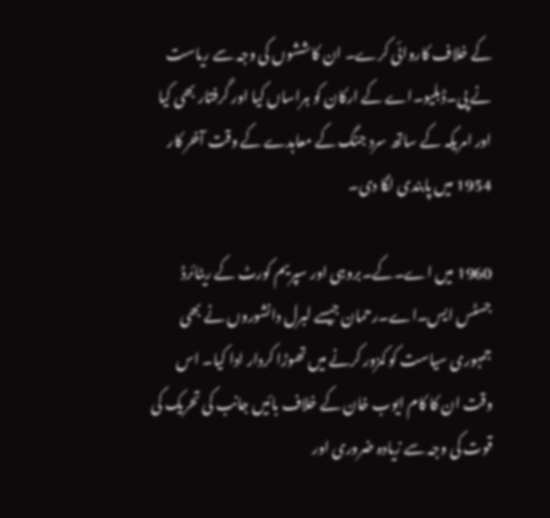کے خلاف کاروائی کرے۔ ان کاششوں کی وجہ سے ریاست نے پی۔ڈبلیو۔اے کے ارکان کو ہراساں کیا اور گرفتار بھی کیا اور امریکہ کے ساتھ سرد جنگ کے معاہدے کے وقت آخر کار 1954 میں پابندی لگا دی۔

1960 میں اے۔کے۔بروہی اور سپریم کورٹ کے ریٹائرڈ جسٹس ایس۔اے۔رحمان جیسے لبرل دانشوروں نے بھی جمہوری سیاست کو کمزور کرنے میں تھوڑا کردار ادا کیا۔ اس وقت ان کا کام ایوب خان کے خلاف بائیں جانب کی تحریک کی قوت کی وجہ سے زیادہ ضروری اور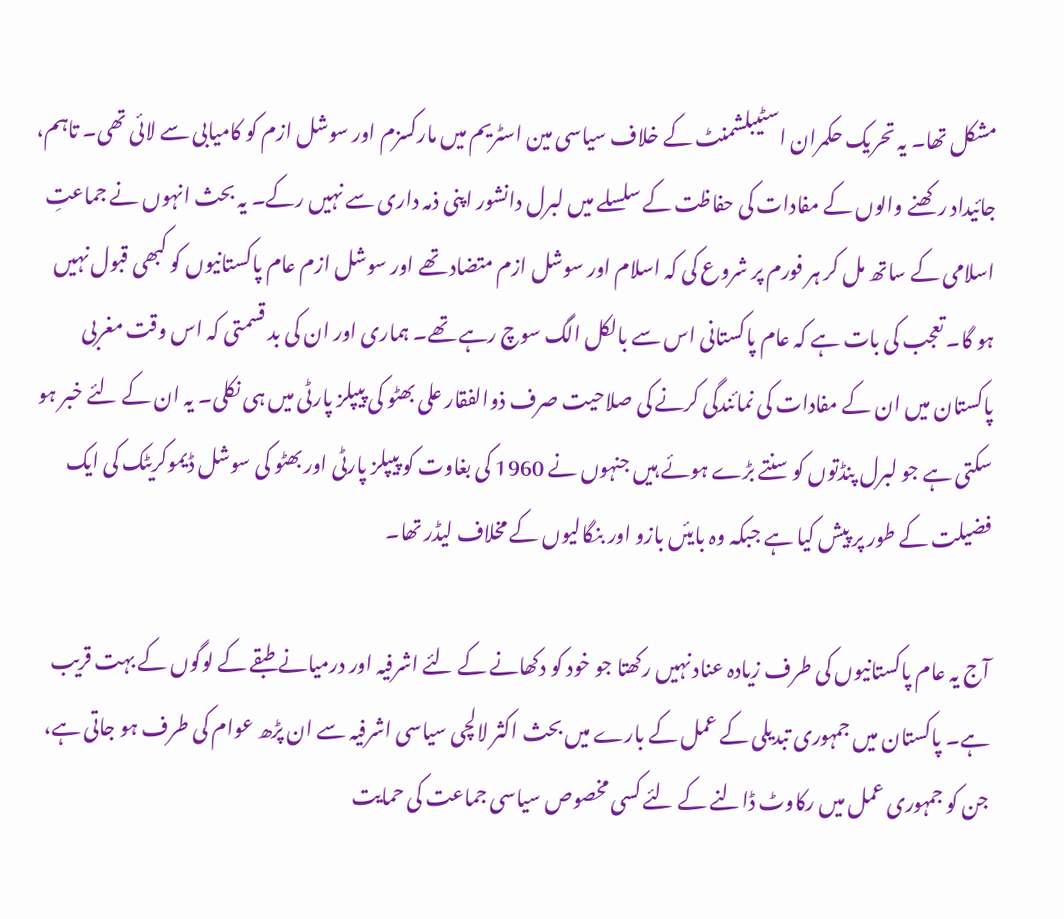مشکل تھا۔ یہ تحریک حکمران اسٹیبلشمنٹ کے خلاف سیاسی مین اسٹریم میں مارکسزم اور سوشل ازم کو کامیابی سے لائی تھی۔ تاہم، جائیداد رکھنے والوں کے مفادات کی حفاظت کے سلسلے میں لبرل دانشور اپنی ذمہ داری سے نہیں رکے۔ یہ بحث انہوں نے جماعتِ اسلامی کے ساتھ مل کر ہر فورم پر شروع کی کہ اسلام اور سوشل ازم متضاد تھے اور سوشل ازم عام پاکستانیوں کو کبھی قبول نہیں ہو گا۔ تعجب کی بات ہے کہ عام پاکستانی اس سے بالکل الگ سوچ رہے تھے۔ ہماری اور ان کی بد قسمتی کہ اس وقت مغربی پاکستان میں ان کے مفادات کی نمائندگی کرنے کی صلاحیت صرف ذوالفقار علی بھٹو کی پیپلز پارٹی میں ہی نکلی۔ یہ ان کے لئے خبر ہو سکتی ہے جو لبرل پنڈتوں کو سنتے بڑے ہوئے ہیں جنہوں نے 1960 کی بغاوت کو پیپلز پارٹی اور بھٹو کی سوشل ڈیموکریٹک کی ایک فضیلت کے طور پر پیش کیا ہے جبکہ وہ بایئں بازو اور بنگالیوں کے مخلاف لیڈر تھا۔

آج یہ عام پاکستانیوں کی طرف زیادہ عناد نہیں رکھتا جو خود کو دکھانے کے لئے اشرفیہ اور درمیانے طبقے کے لوگوں کے بہت قریب ہے۔ پاکستان میں جمہوری تبدیلی کے عمل کے بارے میں بحث اکثر لالچی سیاسی اشرفیہ سے ان پڑھ عوام کی طرف ہو جاتی ہے، جن کو جمہوری عمل میں رکاوٹ ڈالنے کے لئے کسی مخصوص سیاسی جماعت کی حمایت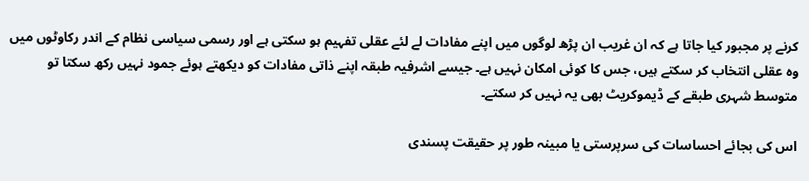کرنے پر مجبور کیا جاتا ہے کہ ان غریب ان پڑھ لوگوں میں اپنے مفادات لے لئے عقلی تفہیم ہو سکتی ہے اور رسمی سیاسی نظام کے اندر رکاوٹوں میں وہ عقلی انتخاب کر سکتے ہیں، جس کا کوئی امکان نہیں ہے۔ جیسے اشرفیہ طبقہ اپنے ذاتی مفادات کو دیکھتے ہوئے جمود نہیں رکھ سکتا تو متوسط شہری طبقے کے ڈیموکریٹ بھی یہ نہیں کر سکتے۔

اس کی بجائے احساسات کی سرپرستی یا مبینہ طور پر حقیقت پسندی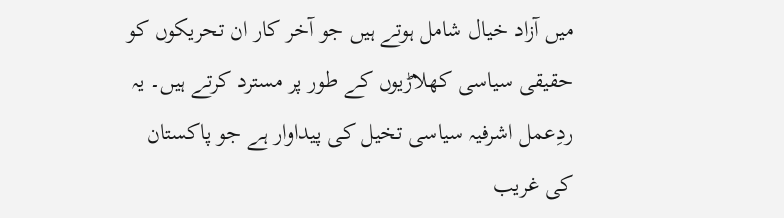میں آزاد خیال شامل ہوتے ہیں جو آخر کار ان تحریکوں کو حقیقی سیاسی کھلاڑیوں کے طور پر مسترد کرتے ہیں۔ یہ ردِعمل اشرفیہ سیاسی تخیل کی پیداوار ہے جو پاکستان کی غریب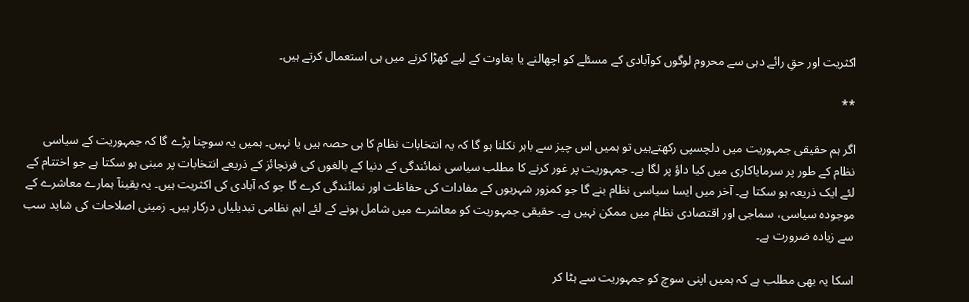اکثریت اور حقِ رائے دہی سے محروم لوگوں کوآبادی کے مسئلے کو اچھالنے یا بغاوت کے لیے کھڑا کرنے میں ہی استعمال کرتے ہیں۔

**

اگر ہم حقیقی جمہوریت میں دلچسپی رکھتےہیں تو ہمیں اس چیز سے باہر نکلنا ہو گا کہ یہ انتخابات نظام کا ہی حصہ ہیں یا نہیں۔ ہمیں یہ سوچنا پڑے گا کہ جمہوریت کے سیاسی نظام کے طور پر سرمایاکاری میں کیا داؤ پر لگا ہے۔ جمہوریت پر غور کرنے کا مطلب سیاسی نمائندگی کے دنیا کے بالغوں کی فرنچائز کے ذریعے انتخابات پر مبنی ہو سکتا ہے جو اختتام کے لئے ایک ذریعہ ہو سکتا ہے۔ آخر میں ایسا سیاسی نظام بنے گا جو کمزور شہریوں کے مفادات کی حفاظت اور نمائندگی کرے گا جو کہ آبادی کی اکثریت ہیں۔ یہ یقینآ ہمارے معاشرے کے موجودہ سیاسی، سماجی اور اقتصادی نظام میں ممکن نہیں ہے۔ حقیقی جمہوریت کو معاشرے میں شامل ہونے کے لئے اہم نظامی تبدیلیاں درکار ہیں۔ زمینی اصلاحات کی شاید سب سے زیادہ ضرورت ہے۔

اسکا یہ بھی مطلب ہے کہ ہمیں اپنی سوچ کو جمہوریت سے ہٹا کر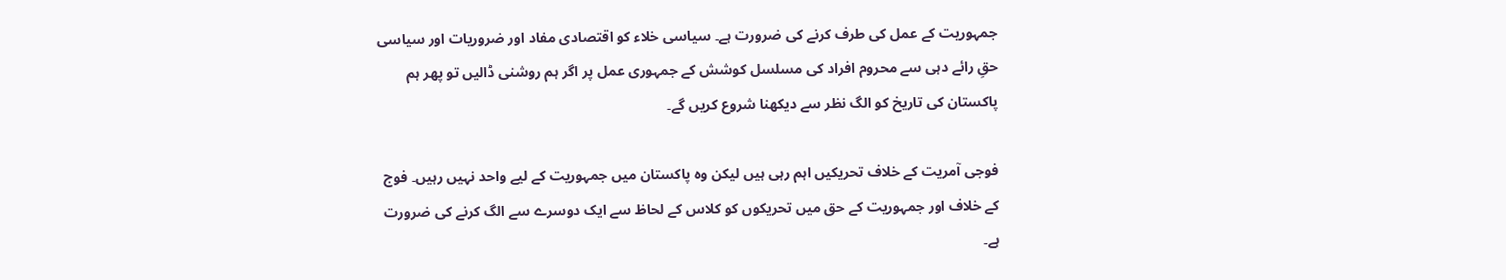جمہوریت کے عمل کی طرف کرنے کی ضرورت ہے۔ سیاسی خلاء کو اقتصادی مفاد اور ضروریات اور سیاسی حقِ رائے دہی سے محروم افراد کی مسلسل کوشش کے جمہوری عمل پر اگر ہم روشنی ڈالیں تو پھر ہم پاکستان کی تاریخ کو الگ نظر سے دیکھنا شروع کریں گے۔

فوجی آمریت کے خلاف تحریکیں اہم رہی ہیں لیکن وہ پاکستان میں جمہوریت کے لیے واحد نہیں رہیں۔ فوج کے خلاف اور جمہوریت کے حق میں تحریکوں کو کلاس کے لحاظ سے ایک دوسرے سے الگ کرنے کی ضرورت ہے۔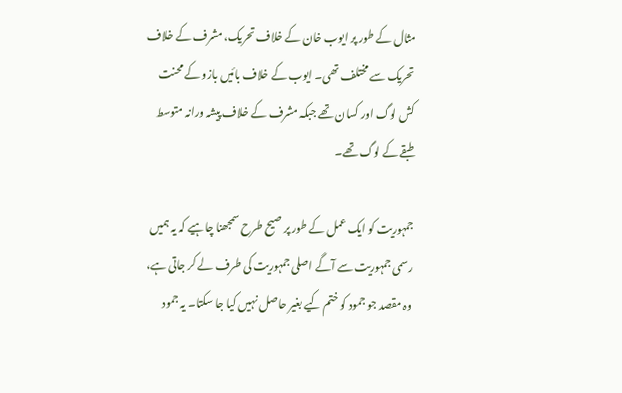مثال کے طور پر ایوب خان کے خلاف تحریک، مشرف کے خلاف تحریک سے مختلف تھی۔ ایوب کے خلاف بائیں بازو کے محنت کش لوگ اور کسان تھے جبکہ مشرف کے خلاف پیشہ ورانہ متوسط طبقے کے لوگ تھے۔

جمہوریت کو ایک عمل کے طور پر صیح طرح سمجھنا چاہیے کہ یہ ہمیں رسمی جمہوریت سے آگے اصلی جمہوریت کی طرف لے کر جاتی ہے، وہ مقصد جو جمود کو ختم کیے بغیر حاصل نہیں کیا جا سکتا۔ یہ جمود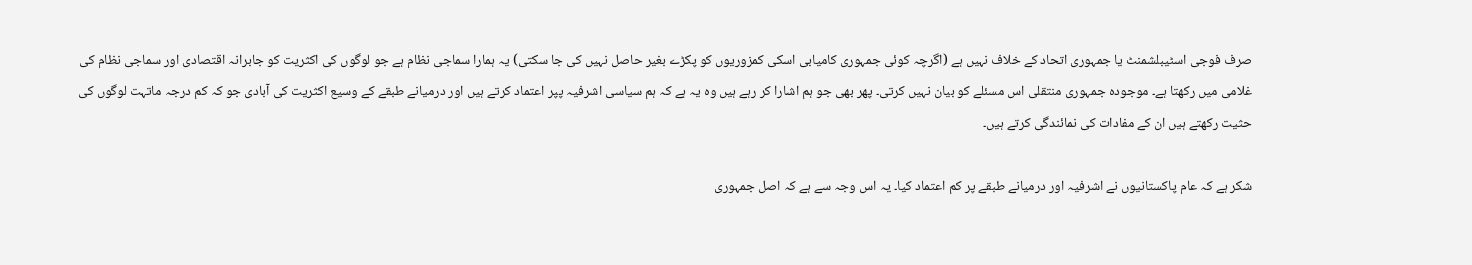صرف فوجی اسٹیبلشمنٹ یا جمہوری اتحاد کے خلاف نہیں ہے (اگرچہ کوئی جمہوری کامیابی اسکی کمزوریوں کو پکڑے بغیر حاصل نہیں کی جا سکتی) یہ ہمارا سماجی نظام ہے جو لوگوں کی اکثریت کو جابرانہ اقتصادی اور سماجی نظام کی غلامی میں رکھتا ہے۔ موجودہ جمہوری منتقلی اس مسئلے کو بیان نہیں کرتی۔ پھر بھی جو ہم اشارا کر رہے ہیں وہ یہ ہے کہ ہم سیاسی اشرفیہ پپر اعتماد کرتے ہیں اور درمیانے طبقے کے وسیع اکثریت کی آبادی جو کہ کم درجہ ماتہت لوگوں کی حثیت رکھتے ہیں ان کے مفادات کی نمائندگی کرتے ہیں۔

شکر ہے کہ عام پاکستانیوں نے اشرفیہ اور درمیانے طبقے پر کم اعتماد کیا۔ یہ اس وجہ سے ہے کہ اصل جمہوری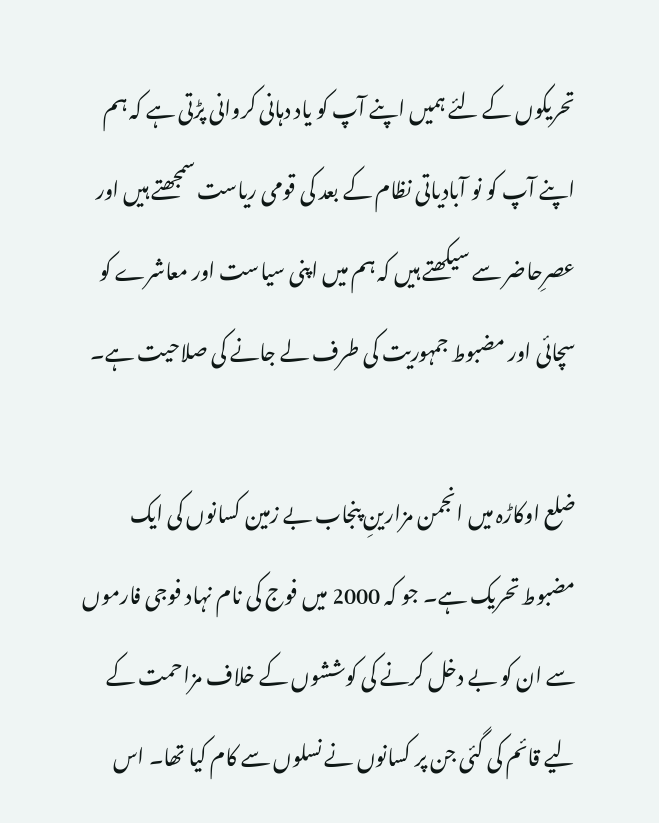تحریکوں کے لئے ہمیں اپنے آپ کو یاد دہانی کروانی پڑتی ہے کہ ہم اپنے آپ کو نو آبادیاتی نظام کے بعد کی قومی ریاست سمجھتے ہیں اور عصرِحاضر سے سیکھتے ہیں کہ ہم میں اپنی سیاست اور معاشرے کو سچائی اور مضبوط جمہوریت کی طرف لے جانے کی صلاحیت ہے۔

ضلع اوکاڑہ میں انجمن مزارینِ پنجاب بے زمین کسانوں کی ایک مضبوط تحریک ہے۔ جو کہ 2000 میں فوج کی نام نہاد فوجی فارموں سے ان کو بے دخل کرنے کی کوششوں کے خلاف مزاحمت کے لیے قائم کی گئی جن پر کسانوں نے نسلوں سے کام کیا تھا۔ اس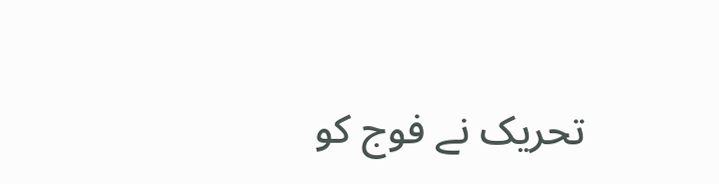تحریک نے فوج کو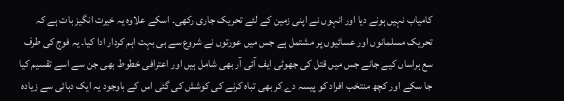کامیاب نہیں ہونے دیا اور انہوں نے اپنی زمین کے لئے تحریک جاری رکھی۔ اسکے علاوہ یہ خیرت انگیز بات ہے کہ تحریک مسلمانوں اور عسائیوں پر مشتمل ہے جس میں عورتوں نے شروع سے ہی بہت اہم کردار ادا کیا۔ یہ فوج کی طرف سع ہراساں کیے جانے جس میں قتل کی جھوٹی ایف آئی آر بھی شامل ہیں اور اعترافی خطوط بھی جن سے اسے تقسیم کیا جا سکے اور کچھ منتخب افراد کو پیسہ دے کر بھی تباہ کرنے کی کوشش کی گئی اس کے باوجود یہ ایک دہائی سے زیادہ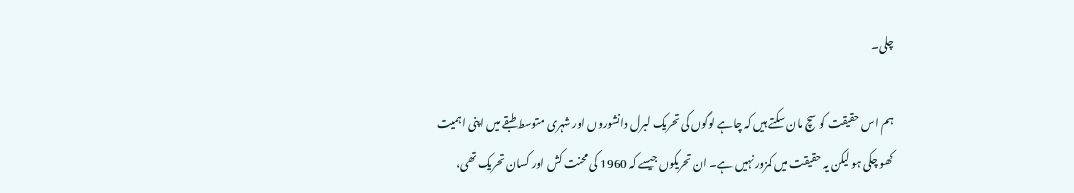چلی۔

ہم اس حقیقت کو سچ مان سکتے ہیں کہ چاہے لوگوں کی تحریک لبرل دانشوروں اور شہری متوسط طبقے میں اپنی اہمیت کھو چکی ہو لیکن یہ حقیقت میں کمزور نہیں ہے۔ ان تحریکوں جیسے کہ 1960 کی محنت کش اور کسان تحریک تھی،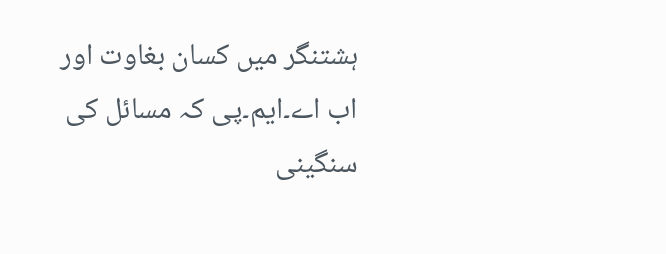ہشتنگر میں کسان بغاوت اور اب اے۔ایم۔پی کہ مسائل کی سنگینی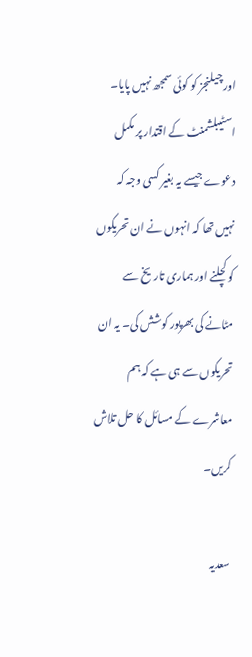اور چیلنجز کو کوئی سمجھ نہیں پایا۔ اسٹیبلشمنٹ کے اقتدار پر مکمل دعوے جیسے یہ بغیر کسی وجہ کہ نہیں تھا کہ انہوں نے ان تحریکوں کو کچلنے اور ہماری تاریخ سے مٹانے کی بھرپور کوشش کی۔ یہ ان تحریکوں سے ہی ہے کہ ہم معاشرے کے مسائل کا حل تلاش کریں۔

سعدیہ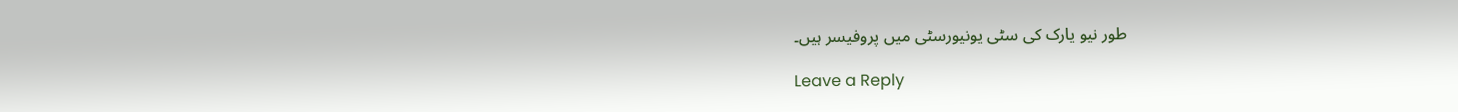طور نیو یارک کی سٹی یونیورسٹی میں پروفیسر ہیں۔

Leave a Reply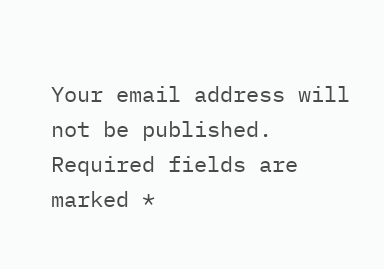Your email address will not be published. Required fields are marked *